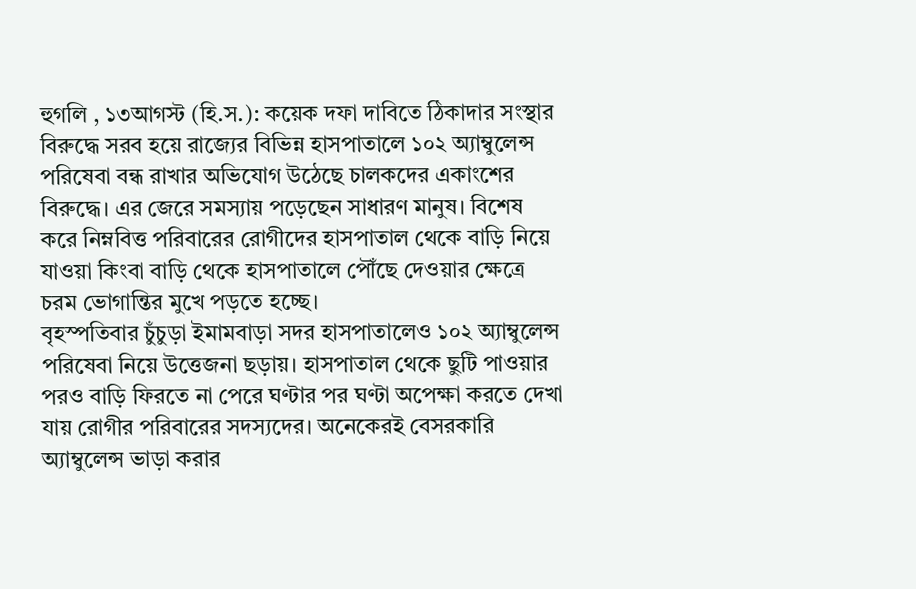হুগলি , ১৩আগস্ট (হি.স.): কয়েক দফা দাবিতে ঠিকাদার সংস্থার বিরুদ্ধে সরব হয়ে রাজ্যের বিভিন্ন হাসপাতালে ১০২ অ্যাম্বুলেন্স পরিষেবা বন্ধ রাখার অভিযোগ উঠেছে চালকদের একাংশের বিরুদ্ধে। এর জেরে সমস্যায় পড়েছেন সাধারণ মানুষ। বিশেষ করে নিম্নবিত্ত পরিবারের রোগীদের হাসপাতাল থেকে বাড়ি নিয়ে যাওয়া কিংবা বাড়ি থেকে হাসপাতালে পৌঁছে দেওয়ার ক্ষেত্রে চরম ভোগান্তির মুখে পড়তে হচ্ছে।
বৃহস্পতিবার চুঁচুড়া ইমামবাড়া সদর হাসপাতালেও ১০২ অ্যাম্বুলেন্স পরিষেবা নিয়ে উত্তেজনা ছড়ায়। হাসপাতাল থেকে ছুটি পাওয়ার পরও বাড়ি ফিরতে না পেরে ঘণ্টার পর ঘণ্টা অপেক্ষা করতে দেখা যায় রোগীর পরিবারের সদস্যদের। অনেকেরই বেসরকারি অ্যাম্বুলেন্স ভাড়া করার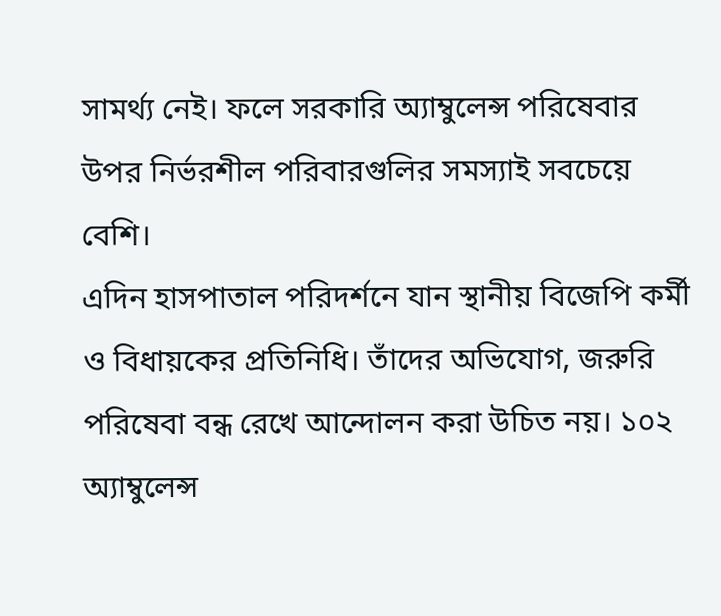সামর্থ্য নেই। ফলে সরকারি অ্যাম্বুলেন্স পরিষেবার উপর নির্ভরশীল পরিবারগুলির সমস্যাই সবচেয়ে বেশি।
এদিন হাসপাতাল পরিদর্শনে যান স্থানীয় বিজেপি কর্মী ও বিধায়কের প্রতিনিধি। তাঁদের অভিযোগ, জরুরি পরিষেবা বন্ধ রেখে আন্দোলন করা উচিত নয়। ১০২ অ্যাম্বুলেন্স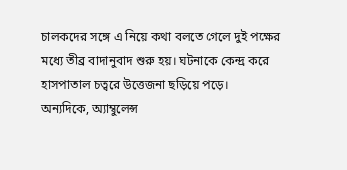চালকদের সঙ্গে এ নিয়ে কথা বলতে গেলে দুই পক্ষের মধ্যে তীব্র বাদানুবাদ শুরু হয়। ঘটনাকে কেন্দ্র করে হাসপাতাল চত্বরে উত্তেজনা ছড়িয়ে পড়ে।
অন্যদিকে, অ্যাম্বুলেন্স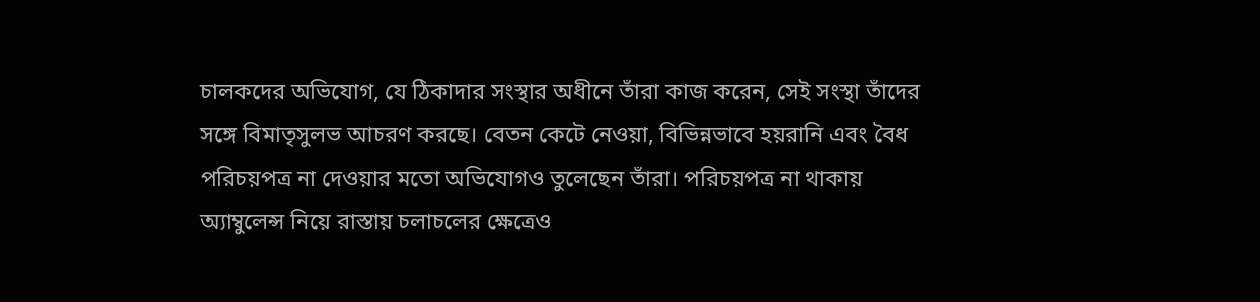চালকদের অভিযোগ, যে ঠিকাদার সংস্থার অধীনে তাঁরা কাজ করেন, সেই সংস্থা তাঁদের সঙ্গে বিমাতৃসুলভ আচরণ করছে। বেতন কেটে নেওয়া, বিভিন্নভাবে হয়রানি এবং বৈধ পরিচয়পত্র না দেওয়ার মতো অভিযোগও তুলেছেন তাঁরা। পরিচয়পত্র না থাকায় অ্যাম্বুলেন্স নিয়ে রাস্তায় চলাচলের ক্ষেত্রেও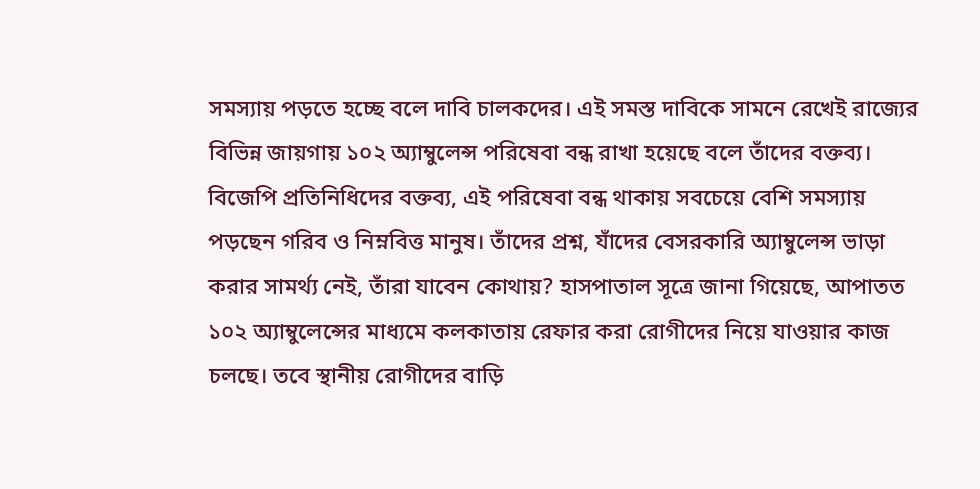সমস্যায় পড়তে হচ্ছে বলে দাবি চালকদের। এই সমস্ত দাবিকে সামনে রেখেই রাজ্যের বিভিন্ন জায়গায় ১০২ অ্যাম্বুলেন্স পরিষেবা বন্ধ রাখা হয়েছে বলে তাঁদের বক্তব্য।
বিজেপি প্রতিনিধিদের বক্তব্য, এই পরিষেবা বন্ধ থাকায় সবচেয়ে বেশি সমস্যায় পড়ছেন গরিব ও নিম্নবিত্ত মানুষ। তাঁদের প্রশ্ন, যাঁদের বেসরকারি অ্যাম্বুলেন্স ভাড়া করার সামর্থ্য নেই, তাঁরা যাবেন কোথায়? হাসপাতাল সূত্রে জানা গিয়েছে, আপাতত ১০২ অ্যাম্বুলেন্সের মাধ্যমে কলকাতায় রেফার করা রোগীদের নিয়ে যাওয়ার কাজ চলছে। তবে স্থানীয় রোগীদের বাড়ি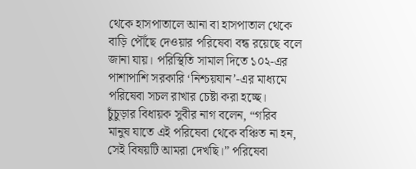থেকে হাসপাতালে আনা বা হাসপাতাল থেকে বাড়ি পৌঁছে দেওয়ার পরিষেবা বন্ধ রয়েছে বলে জানা যায়। পরিস্থিতি সামাল দিতে ১০২-এর পাশাপাশি সরকারি ‘নিশ্চয়যান’-এর মাধ্যমে পরিষেবা সচল রাখার চেষ্টা করা হচ্ছে।
চুঁচুড়ার বিধায়ক সুবীর নাগ বলেন, “গরিব মানুষ যাতে এই পরিষেবা থেকে বঞ্চিত না হন, সেই বিষয়টি আমরা দেখছি।” পরিষেবা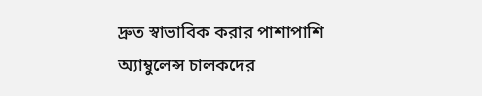দ্রুত স্বাভাবিক করার পাশাপাশি অ্যাম্বুলেন্স চালকদের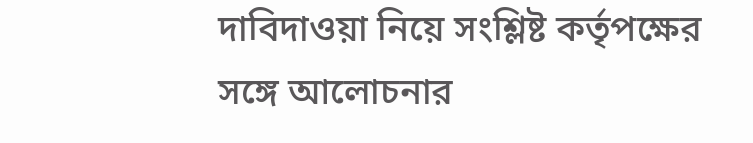দাবিদাওয়া নিয়ে সংশ্লিষ্ট কর্তৃপক্ষের সঙ্গে আলোচনার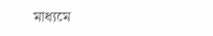মাধ্যমে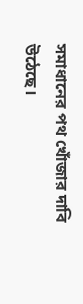সমাধানের পথ খোঁজার দাবি উঠেছে।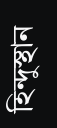হিন্দুস্থান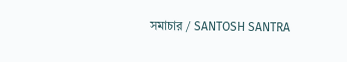সমাচার / SANTOSH SANTRA